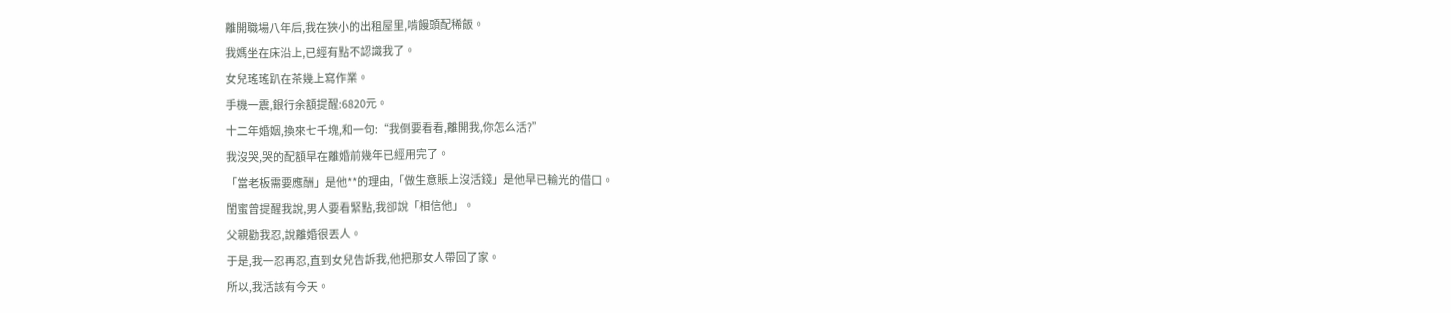離開職場八年后,我在狹小的出租屋里,啃饅頭配稀飯。
我媽坐在床沿上,已經有點不認識我了。
女兒瑤瑤趴在茶幾上寫作業。
手機一震,銀行余額提醒:6820元。
十二年婚姻,換來七千塊,和一句:“我倒要看看,離開我,你怎么活?”
我沒哭,哭的配額早在離婚前幾年已經用完了。
「當老板需要應酬」是他**的理由,「做生意賬上沒活錢」是他早已輸光的借口。
閨蜜曾提醒我說,男人要看緊點,我卻說「相信他」。
父親勸我忍,說離婚很丟人。
于是,我一忍再忍,直到女兒告訴我,他把那女人帶回了家。
所以,我活該有今天。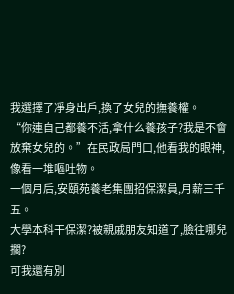我選擇了凈身出戶,換了女兒的撫養權。
“你連自己都養不活,拿什么養孩子?我是不會放棄女兒的。”在民政局門口,他看我的眼神,像看一堆嘔吐物。
一個月后,安頤苑養老集團招保潔員,月薪三千五。
大學本科干保潔?被親戚朋友知道了,臉往哪兒擱?
可我還有別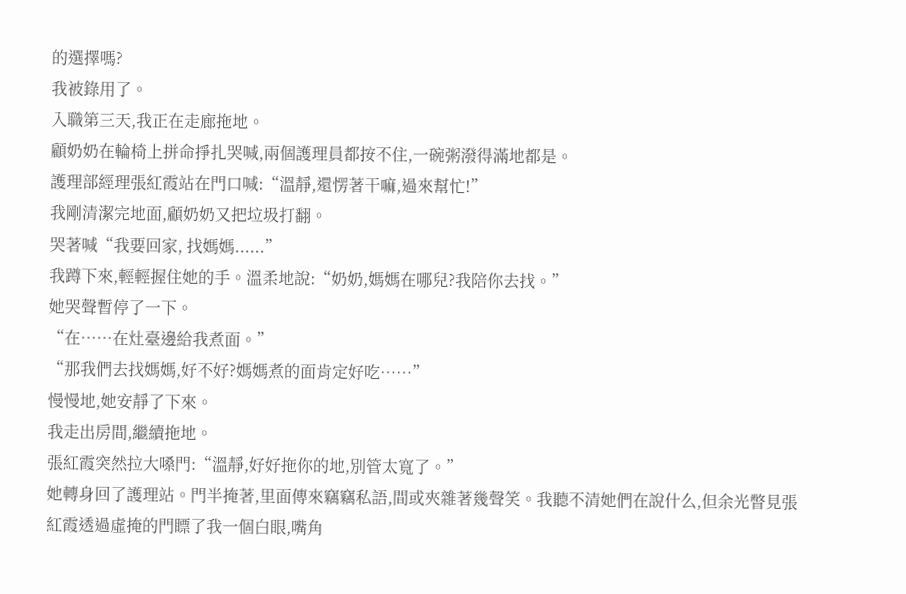的選擇嗎?
我被錄用了。
入職第三天,我正在走廊拖地。
顧奶奶在輪椅上拼命掙扎哭喊,兩個護理員都按不住,一碗粥潑得滿地都是。
護理部經理張紅霞站在門口喊:“溫靜,還愣著干嘛,過來幫忙!”
我剛清潔完地面,顧奶奶又把垃圾打翻。
哭著喊“我要回家, 找媽媽......”
我蹲下來,輕輕握住她的手。溫柔地說:“奶奶,媽媽在哪兒?我陪你去找。”
她哭聲暫停了一下。
“在……在灶臺邊給我煮面。”
“那我們去找媽媽,好不好?媽媽煮的面肯定好吃……”
慢慢地,她安靜了下來。
我走出房間,繼續拖地。
張紅霞突然拉大嗓門:“溫靜,好好拖你的地,別管太寬了。”
她轉身回了護理站。門半掩著,里面傳來竊竊私語,間或夾雜著幾聲笑。我聽不清她們在說什么,但余光瞥見張紅霞透過虛掩的門瞟了我一個白眼,嘴角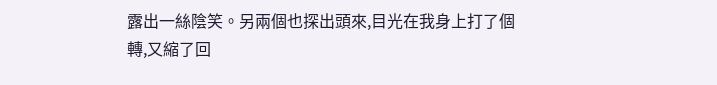露出一絲陰笑。另兩個也探出頭來,目光在我身上打了個轉,又縮了回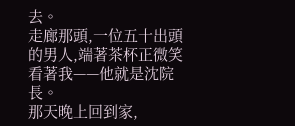去。
走廊那頭,一位五十出頭的男人,端著茶杯正微笑看著我——他就是沈院長。
那天晚上回到家,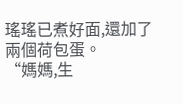瑤瑤已煮好面,還加了兩個荷包蛋。
“媽媽,生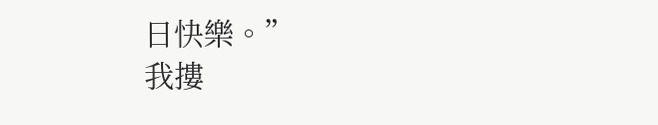日快樂。”
我摟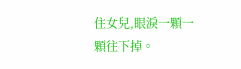住女兒,眼淚一顆一顆往下掉。